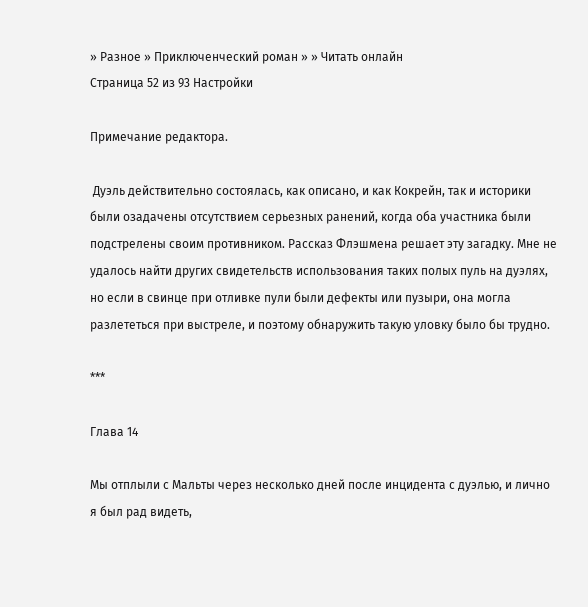» Разное » Приключенческий роман » » Читать онлайн
Страница 52 из 93 Настройки

Примечание редактора.

 Дуэль действительно состоялась, как описано, и как Кокрейн, так и историки были озадачены отсутствием серьезных ранений, когда оба участника были подстрелены своим противником. Рассказ Флэшмена решает эту загадку. Мне не удалось найти других свидетельств использования таких полых пуль на дуэлях, но если в свинце при отливке пули были дефекты или пузыри, она могла разлететься при выстреле, и поэтому обнаружить такую уловку было бы трудно.

***

Глава 14

Мы отплыли с Мальты через несколько дней после инцидента с дуэлью, и лично я был рад видеть,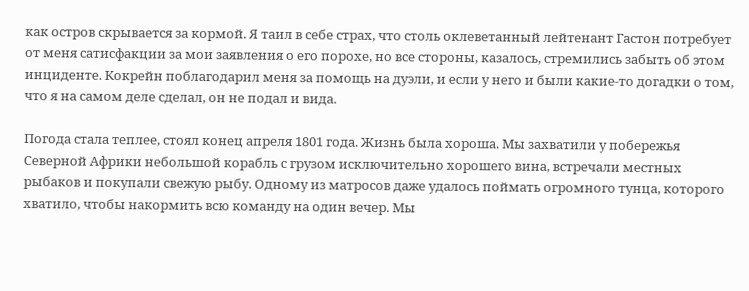как остров скрывается за кормой. Я таил в себе страх, что столь оклеветанный лейтенант Гастон потребует от меня сатисфакции за мои заявления о его порохе, но все стороны, казалось, стремились забыть об этом инциденте. Кокрейн поблагодарил меня за помощь на дуэли, и если у него и были какие-то догадки о том, что я на самом деле сделал, он не подал и вида.

Погода стала теплее, стоял конец апреля 1801 года. Жизнь была хороша. Мы захватили у побережья Северной Африки небольшой корабль с грузом исключительно хорошего вина, встречали местных рыбаков и покупали свежую рыбу. Одному из матросов даже удалось поймать огромного тунца, которого хватило, чтобы накормить всю команду на один вечер. Мы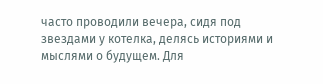часто проводили вечера, сидя под звездами у котелка, делясь историями и мыслями о будущем. Для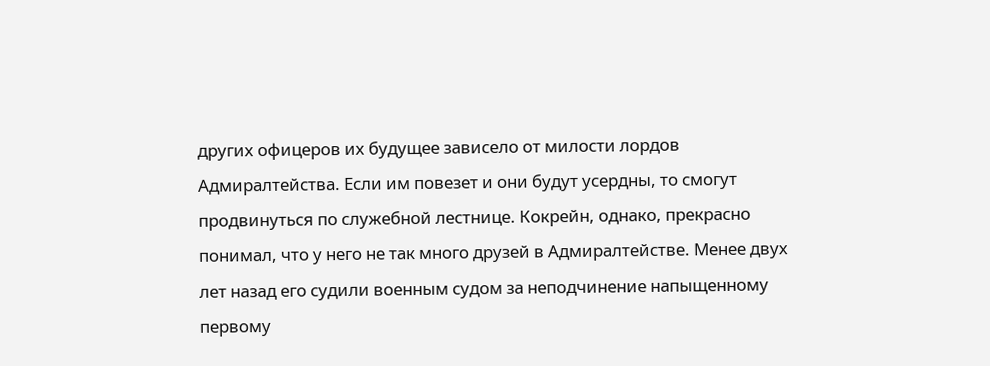других офицеров их будущее зависело от милости лордов Адмиралтейства. Если им повезет и они будут усердны, то смогут продвинуться по служебной лестнице. Кокрейн, однако, прекрасно понимал, что у него не так много друзей в Адмиралтействе. Менее двух лет назад его судили военным судом за неподчинение напыщенному первому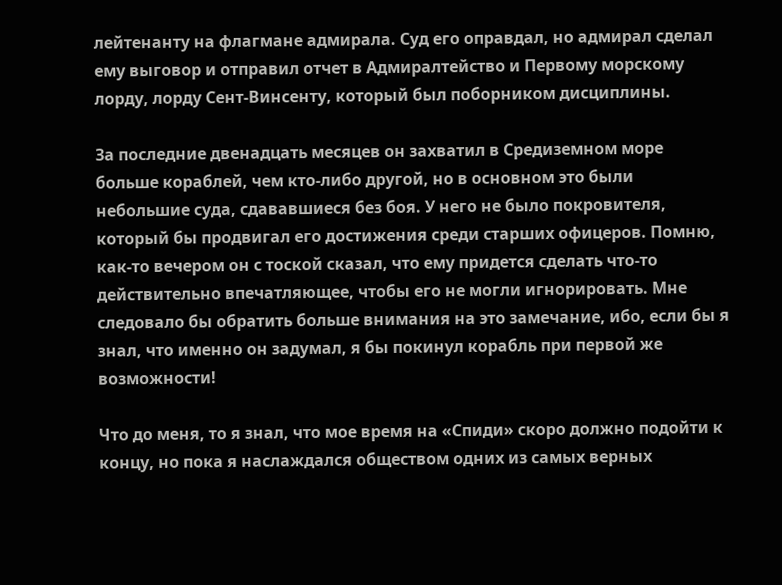лейтенанту на флагмане адмирала. Суд его оправдал, но адмирал сделал ему выговор и отправил отчет в Адмиралтейство и Первому морскому лорду, лорду Сент-Винсенту, который был поборником дисциплины.

За последние двенадцать месяцев он захватил в Средиземном море больше кораблей, чем кто-либо другой, но в основном это были небольшие суда, сдававшиеся без боя. У него не было покровителя, который бы продвигал его достижения среди старших офицеров. Помню, как-то вечером он с тоской сказал, что ему придется сделать что-то действительно впечатляющее, чтобы его не могли игнорировать. Мне следовало бы обратить больше внимания на это замечание, ибо, если бы я знал, что именно он задумал, я бы покинул корабль при первой же возможности!

Что до меня, то я знал, что мое время на «Спиди» скоро должно подойти к концу, но пока я наслаждался обществом одних из самых верных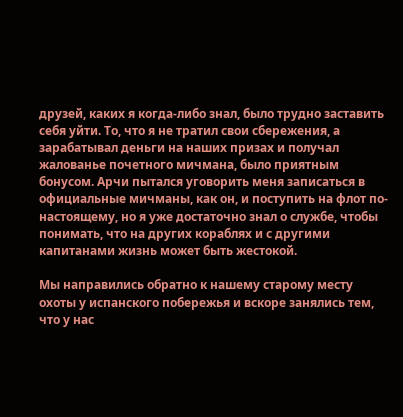друзей, каких я когда-либо знал, было трудно заставить себя уйти. То, что я не тратил свои сбережения, а зарабатывал деньги на наших призах и получал жалованье почетного мичмана, было приятным бонусом. Арчи пытался уговорить меня записаться в официальные мичманы, как он, и поступить на флот по-настоящему, но я уже достаточно знал о службе, чтобы понимать, что на других кораблях и с другими капитанами жизнь может быть жестокой.

Мы направились обратно к нашему старому месту охоты у испанского побережья и вскоре занялись тем, что у нас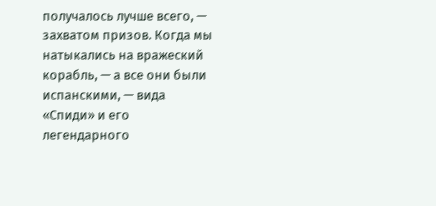получалось лучше всего, — захватом призов. Когда мы натыкались на вражеский корабль, — а все они были испанскими, — вида «Спиди» и его легендарного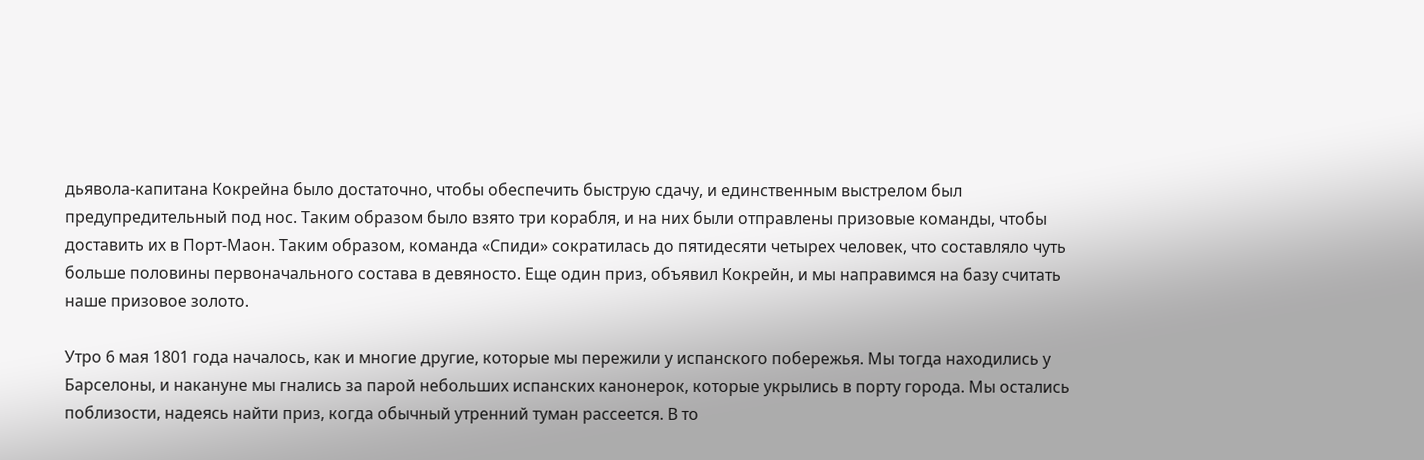дьявола-капитана Кокрейна было достаточно, чтобы обеспечить быструю сдачу, и единственным выстрелом был предупредительный под нос. Таким образом было взято три корабля, и на них были отправлены призовые команды, чтобы доставить их в Порт-Маон. Таким образом, команда «Спиди» сократилась до пятидесяти четырех человек, что составляло чуть больше половины первоначального состава в девяносто. Еще один приз, объявил Кокрейн, и мы направимся на базу считать наше призовое золото.

Утро 6 мая 1801 года началось, как и многие другие, которые мы пережили у испанского побережья. Мы тогда находились у Барселоны, и накануне мы гнались за парой небольших испанских канонерок, которые укрылись в порту города. Мы остались поблизости, надеясь найти приз, когда обычный утренний туман рассеется. В то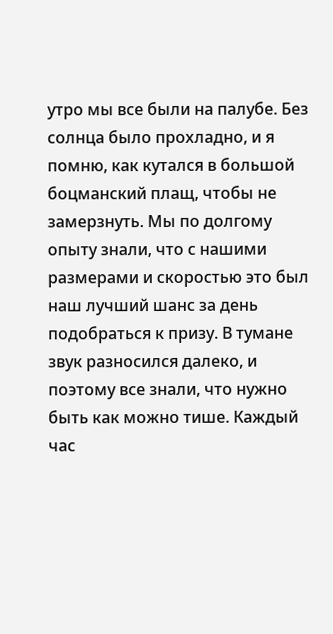утро мы все были на палубе. Без солнца было прохладно, и я помню, как кутался в большой боцманский плащ, чтобы не замерзнуть. Мы по долгому опыту знали, что с нашими размерами и скоростью это был наш лучший шанс за день подобраться к призу. В тумане звук разносился далеко, и поэтому все знали, что нужно быть как можно тише. Каждый час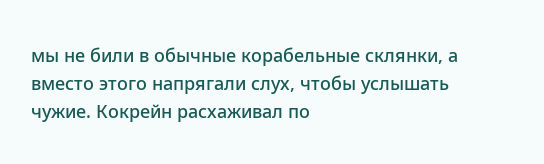мы не били в обычные корабельные склянки, а вместо этого напрягали слух, чтобы услышать чужие. Кокрейн расхаживал по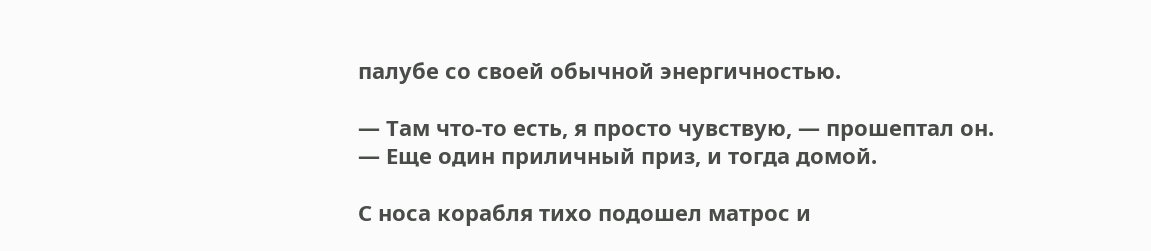палубе со своей обычной энергичностью.

— Там что-то есть, я просто чувствую, — прошептал он. — Еще один приличный приз, и тогда домой.

С носа корабля тихо подошел матрос и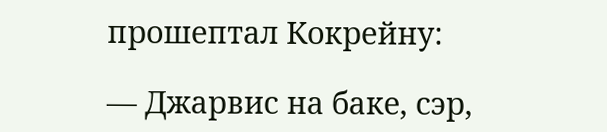прошептал Кокрейну:

— Джарвис на баке, сэр,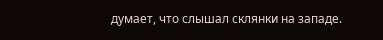думает, что слышал склянки на западе.